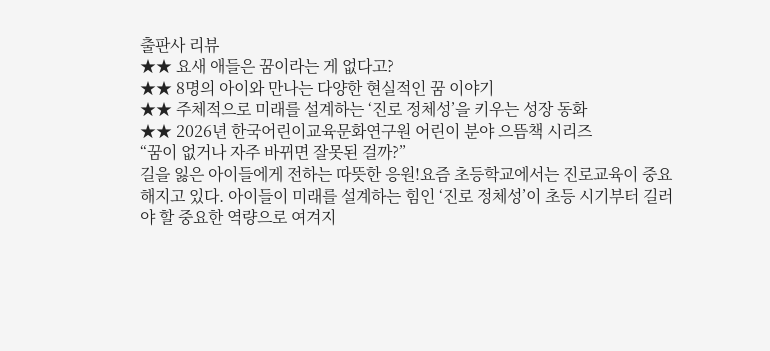출판사 리뷰
★★ 요새 애들은 꿈이라는 게 없다고?
★★ 8명의 아이와 만나는 다양한 현실적인 꿈 이야기
★★ 주체적으로 미래를 설계하는 ‘진로 정체성’을 키우는 성장 동화
★★ 2026년 한국어린이교육문화연구원 어린이 분야 으뜸책 시리즈
“꿈이 없거나 자주 바뀌면 잘못된 걸까?”
길을 잃은 아이들에게 전하는 따뜻한 응원!요즘 초등학교에서는 진로교육이 중요해지고 있다. 아이들이 미래를 설계하는 힘인 ‘진로 정체성’이 초등 시기부터 길러야 할 중요한 역량으로 여겨지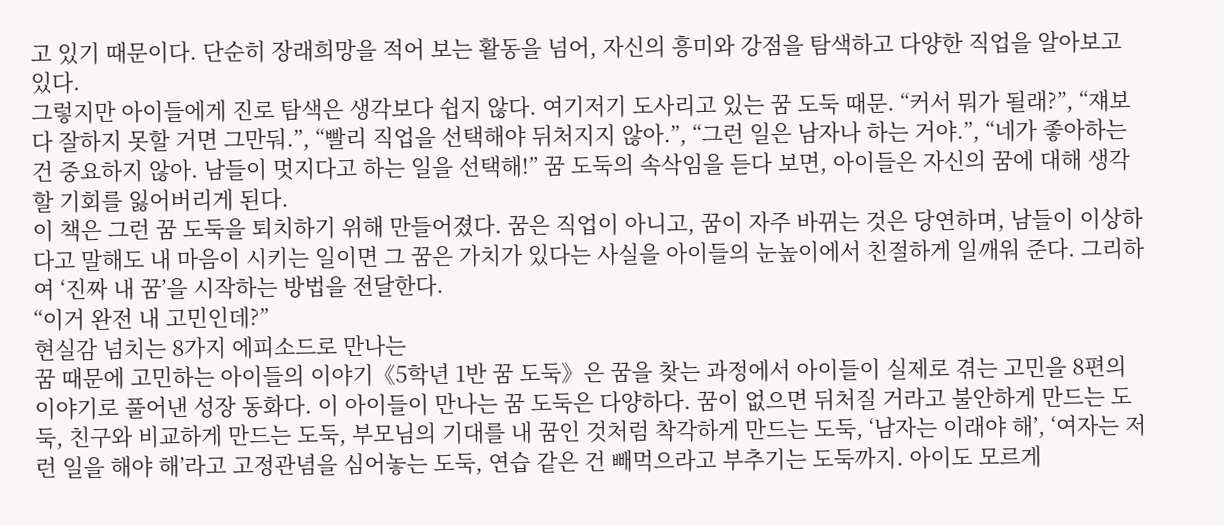고 있기 때문이다. 단순히 장래희망을 적어 보는 활동을 넘어, 자신의 흥미와 강점을 탐색하고 다양한 직업을 알아보고 있다.
그렇지만 아이들에게 진로 탐색은 생각보다 쉽지 않다. 여기저기 도사리고 있는 꿈 도둑 때문. “커서 뭐가 될래?”, “쟤보다 잘하지 못할 거면 그만둬.”, “빨리 직업을 선택해야 뒤처지지 않아.”, “그런 일은 남자나 하는 거야.”, “네가 좋아하는 건 중요하지 않아. 남들이 멋지다고 하는 일을 선택해!” 꿈 도둑의 속삭임을 듣다 보면, 아이들은 자신의 꿈에 대해 생각할 기회를 잃어버리게 된다.
이 책은 그런 꿈 도둑을 퇴치하기 위해 만들어졌다. 꿈은 직업이 아니고, 꿈이 자주 바뀌는 것은 당연하며, 남들이 이상하다고 말해도 내 마음이 시키는 일이면 그 꿈은 가치가 있다는 사실을 아이들의 눈높이에서 친절하게 일깨워 준다. 그리하여 ‘진짜 내 꿈’을 시작하는 방법을 전달한다.
“이거 완전 내 고민인데?”
현실감 넘치는 8가지 에피소드로 만나는
꿈 때문에 고민하는 아이들의 이야기《5학년 1반 꿈 도둑》은 꿈을 찾는 과정에서 아이들이 실제로 겪는 고민을 8편의 이야기로 풀어낸 성장 동화다. 이 아이들이 만나는 꿈 도둑은 다양하다. 꿈이 없으면 뒤처질 거라고 불안하게 만드는 도둑, 친구와 비교하게 만드는 도둑, 부모님의 기대를 내 꿈인 것처럼 착각하게 만드는 도둑, ‘남자는 이래야 해’, ‘여자는 저런 일을 해야 해’라고 고정관념을 심어놓는 도둑, 연습 같은 건 빼먹으라고 부추기는 도둑까지. 아이도 모르게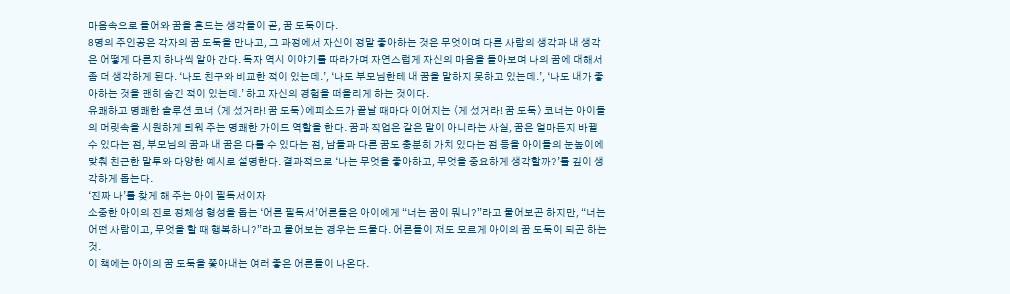마음속으로 들어와 꿈을 흔드는 생각들이 곧, 꿈 도둑이다.
8명의 주인공은 각자의 꿈 도둑을 만나고, 그 과정에서 자신이 정말 좋아하는 것은 무엇이며 다른 사람의 생각과 내 생각은 어떻게 다른지 하나씩 알아 간다. 독자 역시 이야기를 따라가며 자연스럽게 자신의 마음을 돌아보며 나의 꿈에 대해서 좀 더 생각하게 된다. ‘나도 친구와 비교한 적이 있는데.’, ‘나도 부모님한테 내 꿈을 말하지 못하고 있는데.’, ‘나도 내가 좋아하는 것을 괜히 숨긴 적이 있는데.’ 하고 자신의 경험을 떠올리게 하는 것이다.
유쾌하고 명쾌한 솔루션 코너 〈게 섰거라! 꿈 도둑〉에피소드가 끝날 때마다 이어지는 〈게 섰거라! 꿈 도둑〉 코너는 아이들의 머릿속을 시원하게 틔워 주는 명쾌한 가이드 역할을 한다. 꿈과 직업은 같은 말이 아니라는 사실, 꿈은 얼마든지 바뀔 수 있다는 점, 부모님의 꿈과 내 꿈은 다를 수 있다는 점, 남들과 다른 꿈도 충분히 가치 있다는 점 등을 아이들의 눈높이에 맞춰 친근한 말투와 다양한 예시로 설명한다. 결과적으로 ‘나는 무엇을 좋아하고, 무엇을 중요하게 생각할까?’를 깊이 생각하게 돕는다.
‘진짜 나’를 찾게 해 주는 아이 필독서이자
소중한 아이의 진로 정체성 형성을 돕는 ‘어른 필독서’어른들은 아이에게 “너는 꿈이 뭐니?”라고 물어보곤 하지만, “너는 어떤 사람이고, 무엇을 할 때 행복하니?”라고 물어보는 경우는 드물다. 어른들이 저도 모르게 아이의 꿈 도둑이 되곤 하는 것.
이 책에는 아이의 꿈 도둑을 쫓아내는 여러 좋은 어른들이 나온다.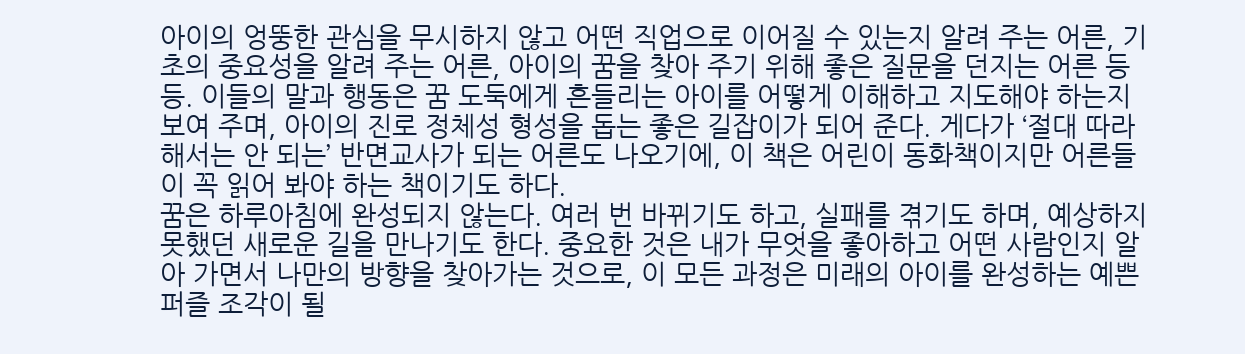아이의 엉뚱한 관심을 무시하지 않고 어떤 직업으로 이어질 수 있는지 알려 주는 어른, 기초의 중요성을 알려 주는 어른, 아이의 꿈을 찾아 주기 위해 좋은 질문을 던지는 어른 등등. 이들의 말과 행동은 꿈 도둑에게 흔들리는 아이를 어떻게 이해하고 지도해야 하는지 보여 주며, 아이의 진로 정체성 형성을 돕는 좋은 길잡이가 되어 준다. 게다가 ‘절대 따라 해서는 안 되는’ 반면교사가 되는 어른도 나오기에, 이 책은 어린이 동화책이지만 어른들이 꼭 읽어 봐야 하는 책이기도 하다.
꿈은 하루아침에 완성되지 않는다. 여러 번 바뀌기도 하고, 실패를 겪기도 하며, 예상하지 못했던 새로운 길을 만나기도 한다. 중요한 것은 내가 무엇을 좋아하고 어떤 사람인지 알아 가면서 나만의 방향을 찾아가는 것으로, 이 모든 과정은 미래의 아이를 완성하는 예쁜 퍼즐 조각이 될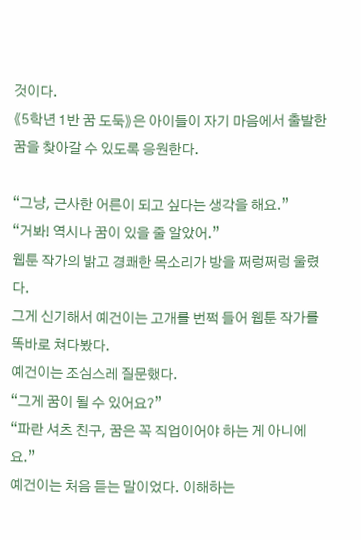것이다.
《5학년 1반 꿈 도둑》은 아이들이 자기 마음에서 출발한 꿈을 찾아갈 수 있도록 응원한다.

“그냥, 근사한 어른이 되고 싶다는 생각을 해요.”
“거봐! 역시나 꿈이 있을 줄 알았어.”
웹툰 작가의 밝고 경쾌한 목소리가 방을 쩌렁쩌렁 울렸다.
그게 신기해서 예건이는 고개를 번쩍 들어 웹툰 작가를 똑바로 쳐다봤다.
예건이는 조심스레 질문했다.
“그게 꿈이 될 수 있어요?”
“파란 셔츠 친구, 꿈은 꼭 직업이어야 하는 게 아니에요.”
예건이는 처음 듣는 말이었다. 이해하는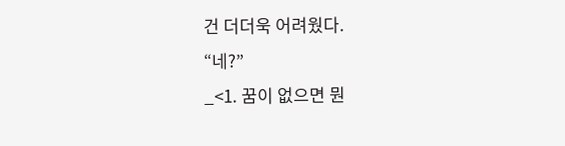건 더더욱 어려웠다.
“네?”
_<1. 꿈이 없으면 뭔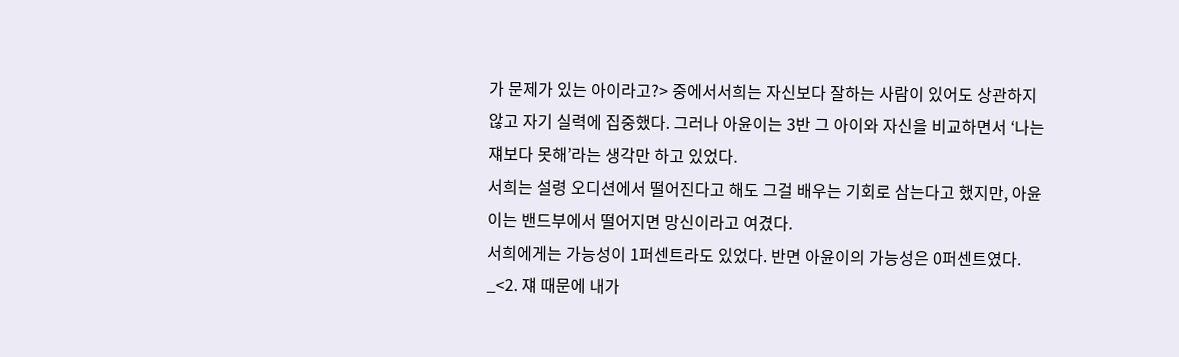가 문제가 있는 아이라고?> 중에서서희는 자신보다 잘하는 사람이 있어도 상관하지 않고 자기 실력에 집중했다. 그러나 아윤이는 3반 그 아이와 자신을 비교하면서 ‘나는 쟤보다 못해’라는 생각만 하고 있었다.
서희는 설령 오디션에서 떨어진다고 해도 그걸 배우는 기회로 삼는다고 했지만, 아윤이는 밴드부에서 떨어지면 망신이라고 여겼다.
서희에게는 가능성이 1퍼센트라도 있었다. 반면 아윤이의 가능성은 0퍼센트였다.
_<2. 쟤 때문에 내가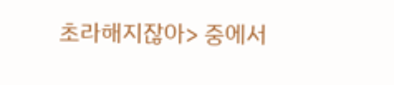초라해지잖아> 중에서